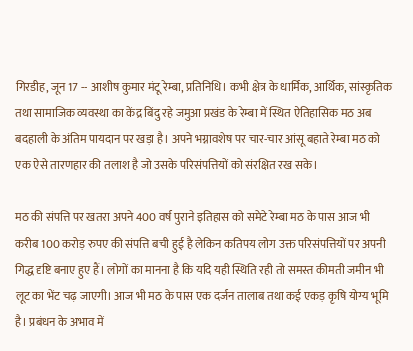गिरडीह, जून 17 -- आशीष कुमार मंटू रेम्बा, प्रतिनिधि। कभी क्षेत्र के धार्मिक, आर्थिक, सांस्कृतिक तथा सामाजिक व्यवस्था का केंद्र बिंदु रहे जमुआ प्रखंड के रेम्बा में स्थित ऐतिहासिक मठ अब बदहाली के अंतिम पायदान पर खड़ा है। अपने भग्नावशेष पर चार-चार आंसू बहाते रेम्बा मठ को एक ऐसे तारणहार की तलाश है जो उसके परिसंपत्तियों को संरक्षित रख सके।

मठ की संपत्ति पर खतरा अपने 400 वर्ष पुराने इतिहास को समेटे रेम्बा मठ के पास आज भी करीब 100 करोड़ रुपए की संपत्ति बची हुई है लेकिन कतिपय लोग उक्त परिसंपत्तियों पर अपनी गिद्ध दृष्टि बनाए हुए हैं। लोगों का मानना है कि यदि यही स्थिति रही तो समस्त कीमती जमीन भी लूट का भेंट चढ़ जाएगी। आज भी मठ के पास एक दर्जन तालाब तथा कई एकड़ कृषि योग्य भूमि है। प्रबंधन के अभाव में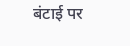बंटाई पर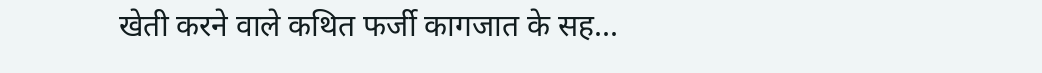खेती करने वाले कथित फर्जी कागजात के सह...